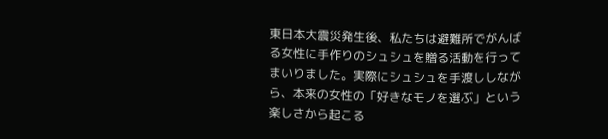東日本大震災発生後、私たちは避難所でがんばる女性に手作りのシュシュを贈る活動を行ってまいりました。実際にシュシュを手渡ししながら、本来の女性の「好きなモノを選ぶ」という楽しさから起こる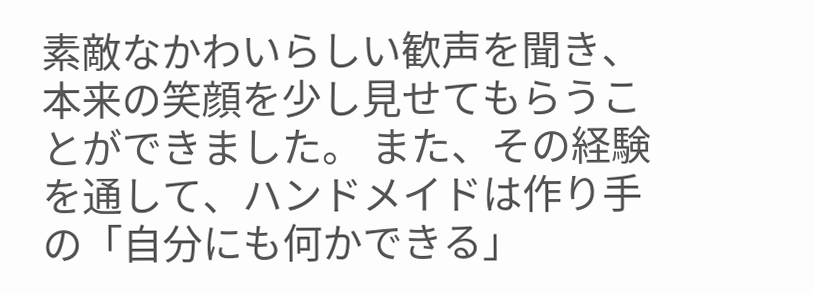素敵なかわいらしい歓声を聞き、本来の笑顔を少し見せてもらうことができました。 また、その経験を通して、ハンドメイドは作り手の「自分にも何かできる」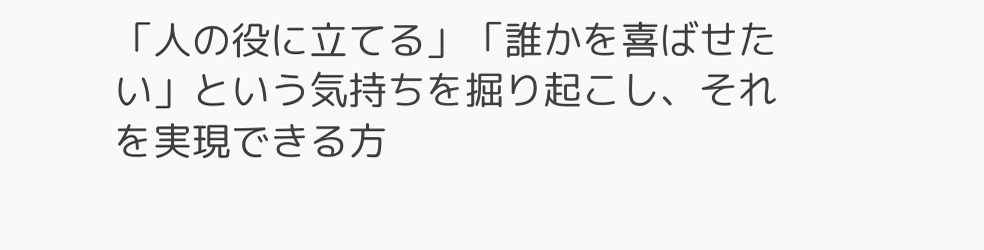「人の役に立てる」「誰かを喜ばせたい」という気持ちを掘り起こし、それを実現できる方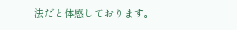法だと体感しております。